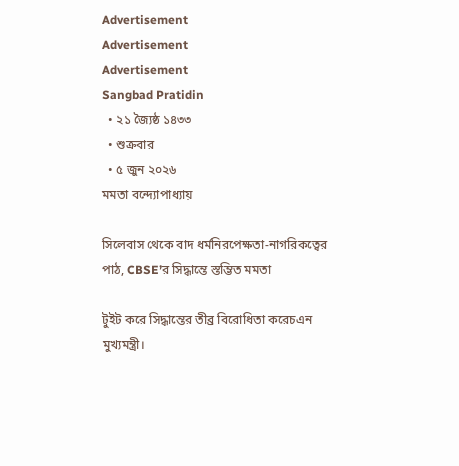Advertisement
Advertisement
Advertisement
Sangbad Pratidin
  • ২১ জ্যৈষ্ঠ ১৪৩৩
  • শুক্রবার
  • ৫ জুন ২০২৬
মমতা বন্দ্যোপাধ্যায়

সিলেবাস থেকে বাদ ধর্মনিরপেক্ষতা-নাগরিকত্বের পাঠ, CBSE’র সিদ্ধান্তে স্তম্ভিত মমতা

টুইট করে সিদ্ধান্তের তীব্র বিরোধিতা করেচএন মুখ্যমন্ত্রী।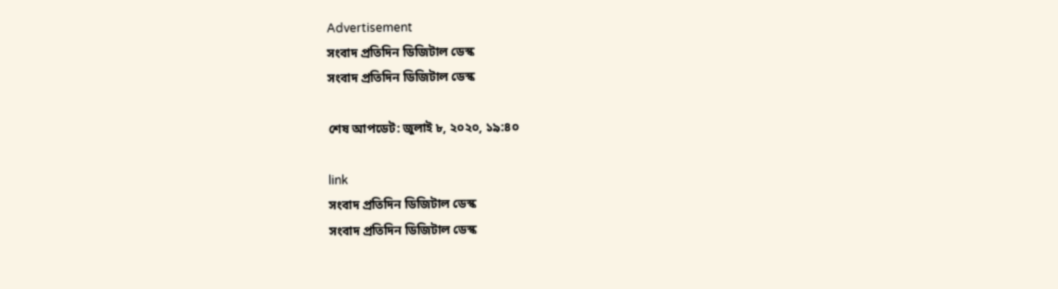Advertisement
সংবাদ প্রতিদিন ডিজিটাল ডেস্ক
সংবাদ প্রতিদিন ডিজিটাল ডেস্ক

শেষ আপডেট: জুলাই ৮, ২০২০, ১৯:৪০

link
সংবাদ প্রতিদিন ডিজিটাল ডেস্ক
সংবাদ প্রতিদিন ডিজিটাল ডেস্ক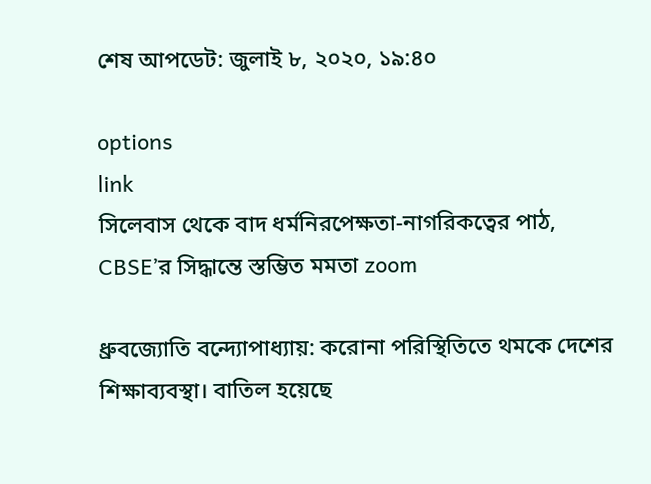শেষ আপডেট: জুলাই ৮, ২০২০, ১৯:৪০

options
link
সিলেবাস থেকে বাদ ধর্মনিরপেক্ষতা-নাগরিকত্বের পাঠ, CBSE’র সিদ্ধান্তে স্তম্ভিত মমতা zoom

ধ্রুবজ্যোতি বন্দ্যোপাধ্যায়: করোনা পরিস্থিতিতে থমকে দেশের শিক্ষাব্যবস্থা। বাতিল হয়েছে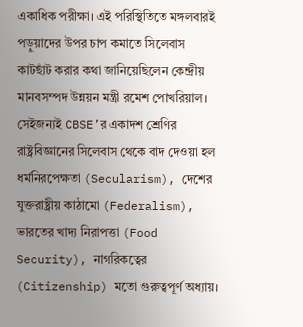একাধিক পরীক্ষা। এই পরিস্থিতিতে মঙ্গলবারই পড়ুয়াদের উপর চাপ কমাতে সিলেবাস কাটছাঁট করার কথা জানিয়েছিলেন কেন্দ্রীয় মানবসম্পদ উন্নয়ন মন্ত্রী রমেশ পোখরিয়াল। সেইজন্যই CBSE’র একাদশ শ্রেণির রাষ্ট্রবিজ্ঞানের সিলেবাস থেকে বাদ দেওয়া হল ধর্মনিরপেক্ষতা (Secularism), দেশের যুক্তরাষ্ট্রীয় কাঠামো (Federalism), ভারতের খাদ্য নিরাপত্তা (Food Security), নাগরিকত্বের (Citizenship) মতো গুরুত্বপূর্ণ অধ্যায়।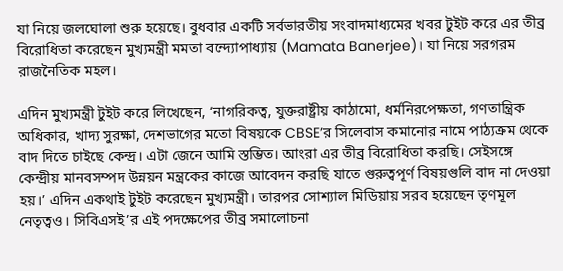যা নিয়ে জলঘোলা শুরু হয়েছে। বুধবার একটি সর্বভারতীয় সংবাদমাধ্যমের খবর টুইট করে এর তীব্র বিরোধিতা করেছেন মুখ্যমন্ত্রী মমতা বন্দ্যোপাধ্যায় (Mamata Banerjee)। যা নিয়ে সরগরম রাজনৈতিক মহল।

এদিন মুখ্যমন্ত্রী টুইট করে লিখেছেন, ‘নাগরিকত্ব, যুক্তরাষ্ট্রীয় কাঠামো, ধর্মনিরপেক্ষতা, গণতান্ত্রিক অধিকার, খাদ্য সুরক্ষা, দেশভাগের মতো বিষয়কে CBSE’র সিলেবাস কমানোর নামে পাঠ্যক্রম থেকে বাদ দিতে চাইছে কেন্দ্র। এটা জেনে আমি স্তম্ভিত। আংরা এর তীব্র বিরোধিতা করছি। সেইসঙ্গে কেন্দ্রীয় মানবসম্পদ উন্নয়ন মন্ত্রকের কাজে আবেদন করছি যাতে গুরুত্বপূর্ণ বিষয়গুলি বাদ না দেওয়া হয়।’ এদিন একথাই টুইট করেছেন মুখ্যমন্ত্রী। তারপর সোশ্যাল মিডিয়ায় সরব হয়েছেন তৃণমূল নেতৃত্বও। সিবিএসই’র এই পদক্ষেপের তীব্র সমালোচনা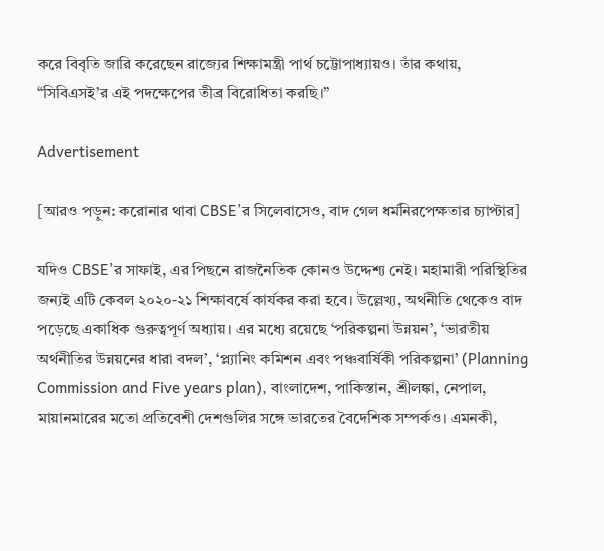করে বিবৃতি জারি করেছেন রাজ্যের শিক্ষামন্ত্রী পার্থ চট্টোপাধ্যায়ও। তাঁর কথায়, “সিবিএসই’র এই পদক্ষেপের তীব্র বিরোধিতা করছি।”

Advertisement

[আরও পড়ুন: করোনার থাবা CBSE’র সিলেবাসেও, বাদ গেল ধর্মনিরপেক্ষতার চ্যাপ্টার]

যদিও CBSE’র সাফাই, এর পিছনে রাজনৈতিক কোনও উদ্দেশ্য নেই। মহামারী পরিস্থিতির জন্যই এটি কেবল ২০২০-২১ শিক্ষাবর্ষে কার্যকর করা হবে। উল্লেখ্য, অর্থনীতি থেকেও বাদ পড়েছে একাধিক গুরুত্বপূর্ণ অধ্যায়। এর মধ্যে রয়েছে ‘পরিকল্পনা উন্নয়ন’, ‘ভারতীয় অর্থনীতির উন্নয়নের ধারা বদল’, ‘প্ল্যানিং কমিশন এবং পঞ্চবার্ষিকী পরিকল্পনা’ (Planning Commission and Five years plan), বাংলাদেশ, পাকিস্তান, শ্রীলঙ্কা, নেপাল, মায়ানমারের মতো প্রতিবেশী দেশগুলির সঙ্গে ভারতের বৈদেশিক সম্পর্কও। এমনকী,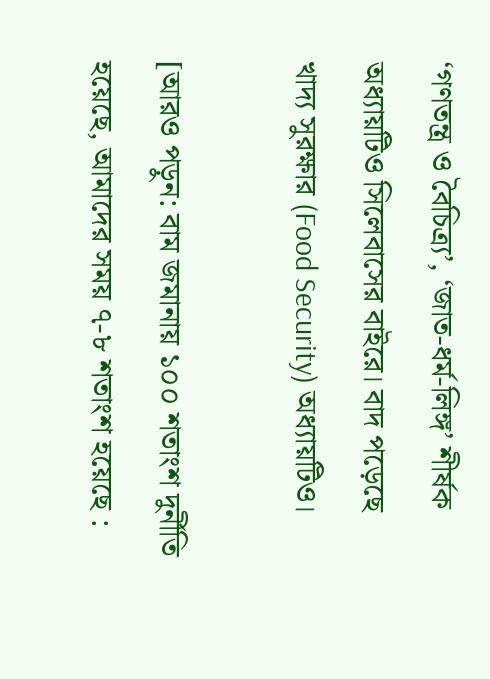‘গণতন্ত্র ও বৈচিত্র্য’, ‘জাত-ধর্ম-লিঙ্গ’ শীর্ষক অধ্যায়টিও সিলেবাসের বাইরে। বাদ পড়েছে খাদ্য সুরক্ষার (Food Security) অধ্যায়টিও।

[আরও পড়ুন: বাম জমানায় ১০০ শতাংশ দুর্নীতি হয়েছে, আমাদের সময় ৭-৮ শতাংশ হয়েছে :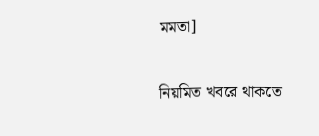মমতা]

নিয়মিত খবরে থাকতে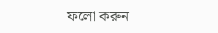ফলো করুন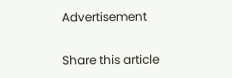Advertisement

Share this article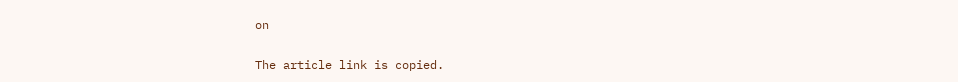on

The article link is copied.